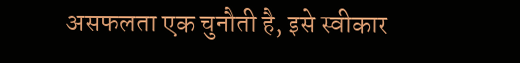असफलता एक चुनौती है, इसे स्वीकार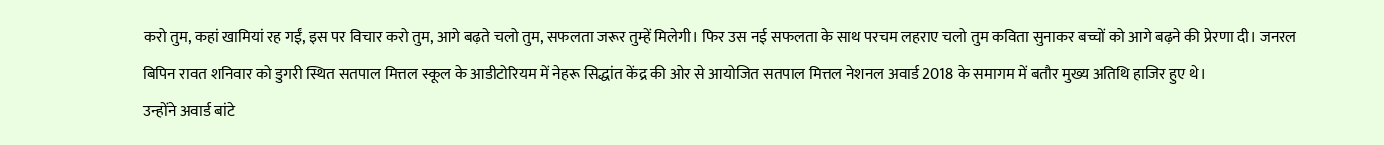करो तुम, कहां खामियां रह गईं, इस पर विचार करो तुम, आगे बढ़ते चलो तुम, सफलता जरूर तुम्हें मिलेगी। फिर उस नई सफलता के साथ परचम लहराए चलो तुम कविता सुनाकर बच्चों को आगे बढ़ने की प्रेरणा दी। जनरल बिपिन रावत शनिवार को डुगरी स्थित सतपाल मित्तल स्कूल के आडीटोरियम में नेहरू सिद्धांत केंद्र की ओर से आयोजित सतपाल मित्तल नेशनल अवार्ड 2018 के समागम में बतौर मुख्य अतिथि हाजिर हुए थे।
उन्होंने अवार्ड बांटे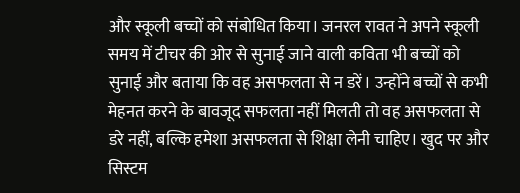और स्कूली बच्चों को संबोधित किया। जनरल रावत ने अपने स्कूली समय में टीचर की ओर से सुनाई जाने वाली कविता भी बच्चों को सुनाई और बताया कि वह असफलता से न डरें। उन्होंने बच्चों से कभी मेहनत करने के बावजूद सफलता नहीं मिलती तो वह असफलता से डरे नहीं, बल्कि हमेशा असफलता से शिक्षा लेनी चाहिए। खुद पर और सिस्टम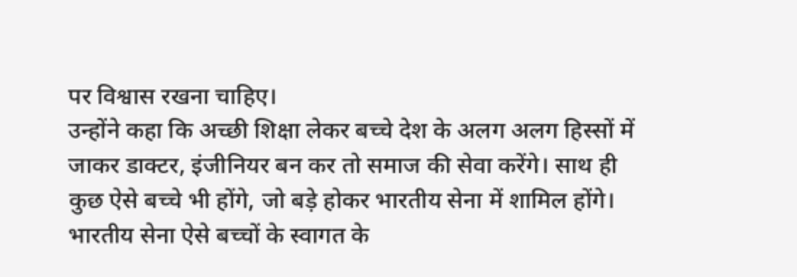पर विश्वास रखना चाहिए।
उन्होंने कहा कि अच्छी शिक्षा लेकर बच्चे देश के अलग अलग हिस्सों में जाकर डाक्टर, इंजीनियर बन कर तो समाज की सेवा करेंगे। साथ ही कुछ ऐसे बच्चे भी होंगे, जो बड़े होकर भारतीय सेना में शामिल होंगे। भारतीय सेना ऐसे बच्चों के स्वागत के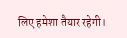लिए हमेशा तैयार रहेगी।